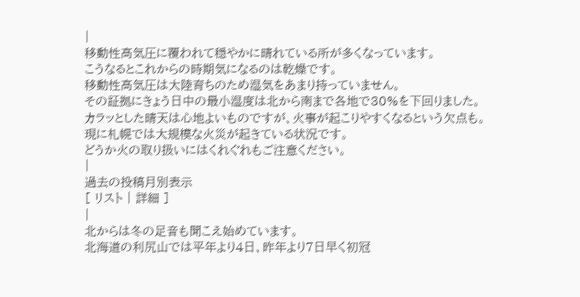|
移動性高気圧に覆われて穏やかに晴れている所が多くなっています。
こうなるとこれからの時期気になるのは乾燥です。
移動性高気圧は大陸育ちのため湿気をあまり持っていません。
その証拠にきょう日中の最小湿度は北から南まで各地で30%を下回りました。
カラッとした晴天は心地よいものですが、火事が起こりやすくなるという欠点も。
現に札幌では大規模な火災が起きている状況です。
どうか火の取り扱いにはくれぐれもご注意ください。
|
過去の投稿月別表示
[ リスト | 詳細 ]
|
北からは冬の足音も聞こえ始めています。
北海道の利尻山では平年より4日、昨年より7日早く初冠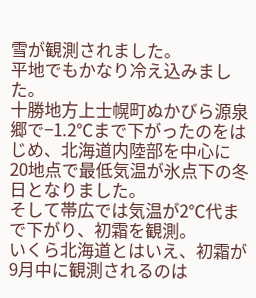雪が観測されました。
平地でもかなり冷え込みました。
十勝地方上士幌町ぬかびら源泉郷で−1.2℃まで下がったのをはじめ、北海道内陸部を中心に
20地点で最低気温が氷点下の冬日となりました。
そして帯広では気温が2℃代まで下がり、初霜を観測。
いくら北海道とはいえ、初霜が9月中に観測されるのは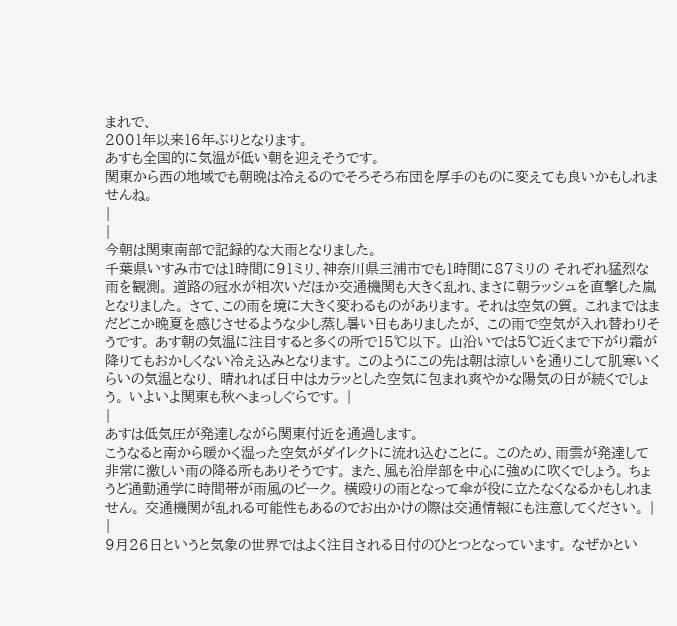まれで、
2001年以来16年ぶりとなります。
あすも全国的に気温が低い朝を迎えそうです。
関東から西の地域でも朝晩は冷えるのでそろそろ布団を厚手のものに変えても良いかもしれませんね。
|
|
今朝は関東南部で記録的な大雨となりました。
千葉県いすみ市では1時間に91ミリ、神奈川県三浦市でも1時間に87ミリの それぞれ猛烈な雨を観測。 道路の冠水が相次いだほか交通機関も大きく乱れ、まさに朝ラッシュを直撃した嵐となりました。 さて、この雨を境に大きく変わるものがあります。 それは空気の質。 これまではまだどこか晩夏を感じさせるような少し蒸し暑い日もありましたが、 この雨で空気が入れ替わりそうです。 あす朝の気温に注目すると多くの所で15℃以下。 山沿いでは5℃近くまで下がり霜が降りてもおかしくない冷え込みとなります。 このようにこの先は朝は涼しいを通りこして肌寒いくらいの気温となり、 晴れれば日中はカラッとした空気に包まれ爽やかな陽気の日が続くでしょう。 いよいよ関東も秋へまっしぐらです。 |
|
あすは低気圧が発達しながら関東付近を通過します。
こうなると南から暖かく湿った空気がダイレクトに流れ込むことに。 このため、雨雲が発達して非常に激しい雨の降る所もありそうです。 また、風も沿岸部を中心に強めに吹くでしょう。 ちょうど通勤通学に時間帯が雨風のピーク。 横殴りの雨となって傘が役に立たなくなるかもしれません。 交通機関が乱れる可能性もあるのでお出かけの際は交通情報にも注意してください。 |
|
9月26日というと気象の世界ではよく注目される日付のひとつとなっています。 なぜかとい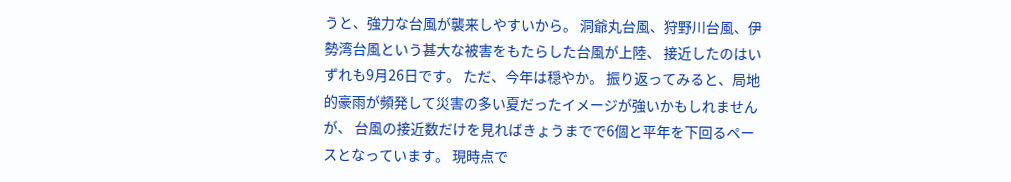うと、強力な台風が襲来しやすいから。 洞爺丸台風、狩野川台風、伊勢湾台風という甚大な被害をもたらした台風が上陸、 接近したのはいずれも9月26日です。 ただ、今年は穏やか。 振り返ってみると、局地的豪雨が頻発して災害の多い夏だったイメージが強いかもしれませんが、 台風の接近数だけを見ればきょうまでで6個と平年を下回るペースとなっています。 現時点で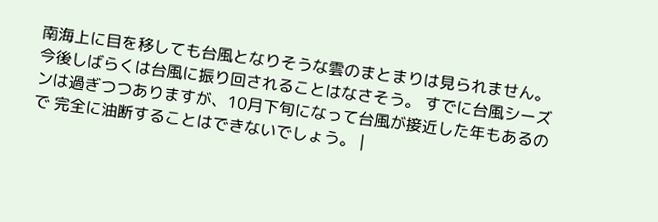南海上に目を移しても台風となりそうな雲のまとまりは見られません。 今後しばらくは台風に振り回されることはなさそう。 すでに台風シーズンは過ぎつつありますが、10月下旬になって台風が接近した年もあるので 完全に油断することはできないでしょう。 |